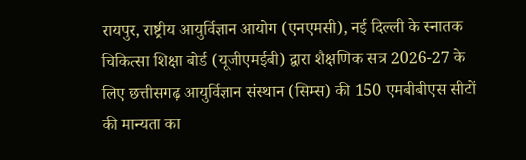रायपुर, राष्ट्रीय आयुर्विज्ञान आयोग (एनएमसी), नई दिल्ली के स्नातक चिकित्सा शिक्षा बोर्ड (यूजीएमईबी) द्वारा शैक्षणिक सत्र 2026-27 के लिए छत्तीसगढ़ आयुर्विज्ञान संस्थान (सिम्स) की 150 एमबीबीएस सीटों की मान्यता का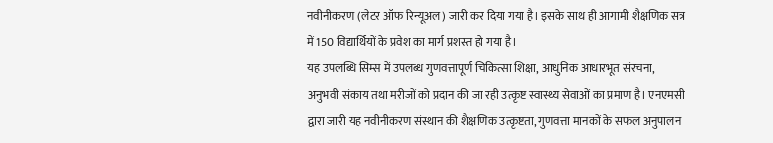नवीनीकरण (लेटर ऑफ रिन्यूअल) जारी कर दिया गया है। इसके साथ ही आगामी शैक्षणिक सत्र में 150 विद्यार्थियों के प्रवेश का मार्ग प्रशस्त हो गया है।
यह उपलब्धि सिम्स में उपलब्ध गुणवत्तापूर्ण चिकित्सा शिक्षा, आधुनिक आधारभूत संरचना, अनुभवी संकाय तथा मरीजों को प्रदान की जा रही उत्कृष्ट स्वास्थ्य सेवाओं का प्रमाण है। एनएमसी द्वारा जारी यह नवीनीकरण संस्थान की शैक्षणिक उत्कृष्टता, गुणवत्ता मानकों के सफल अनुपालन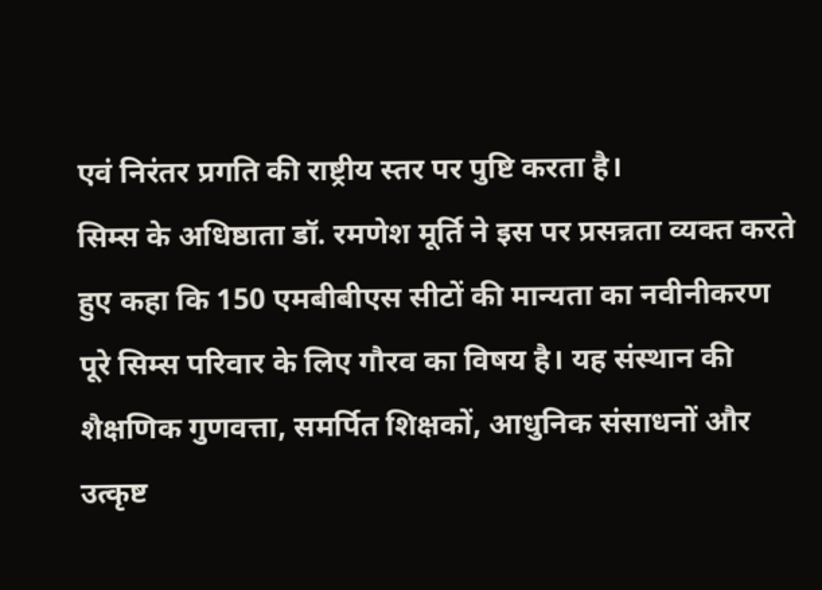एवं निरंतर प्रगति की राष्ट्रीय स्तर पर पुष्टि करता है।
सिम्स के अधिष्ठाता डॉ. रमणेश मूर्ति ने इस पर प्रसन्नता व्यक्त करते हुए कहा कि 150 एमबीबीएस सीटों की मान्यता का नवीनीकरण पूरे सिम्स परिवार के लिए गौरव का विषय है। यह संस्थान की शैक्षणिक गुणवत्ता, समर्पित शिक्षकों, आधुनिक संसाधनों और उत्कृष्ट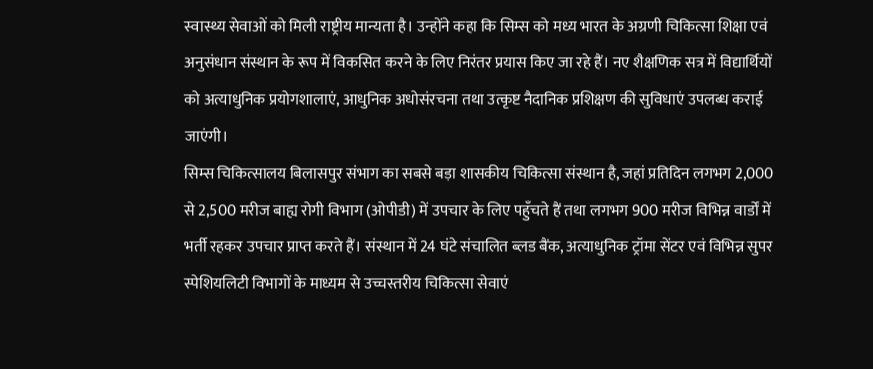स्वास्थ्य सेवाओं को मिली राष्ट्रीय मान्यता है। उन्होंने कहा कि सिम्स को मध्य भारत के अग्रणी चिकित्सा शिक्षा एवं अनुसंधान संस्थान के रूप में विकसित करने के लिए निरंतर प्रयास किए जा रहे हैं। नए शैक्षणिक सत्र में विद्यार्थियों को अत्याधुनिक प्रयोगशालाएं, आधुनिक अधोसंरचना तथा उत्कृष्ट नैदानिक प्रशिक्षण की सुविधाएं उपलब्ध कराई जाएंगी।
सिम्स चिकित्सालय बिलासपुर संभाग का सबसे बड़ा शासकीय चिकित्सा संस्थान है, जहां प्रतिदिन लगभग 2,000 से 2,500 मरीज बाह्य रोगी विभाग (ओपीडी) में उपचार के लिए पहुँचते हैं तथा लगभग 900 मरीज विभिन्न वार्डों में भर्ती रहकर उपचार प्राप्त करते हैं। संस्थान में 24 घंटे संचालित ब्लड बैंक, अत्याधुनिक ट्रॉमा सेंटर एवं विभिन्न सुपर स्पेशियलिटी विभागों के माध्यम से उच्चस्तरीय चिकित्सा सेवाएं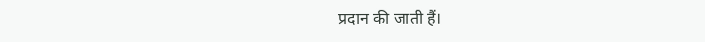प्रदान की जाती हैं।